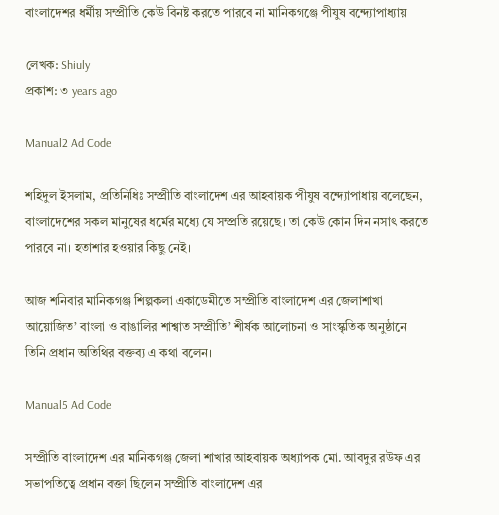বাংলাদেশর ধর্মীয় সম্প্রীতি কেউ বিনষ্ট করতে পারবে না মানিকগঞ্জে পীযুষ বন্দ্যোপাধ্যায়

লেখক: Shiuly
প্রকাশ: ৩ years ago

Manual2 Ad Code

শহিদুল ইসলাম, প্রতি‌নি‌ধিঃ সম্প্রীতি বাংলাদেশ এর আহবায়ক পীযুষ বন্দ্যোপাধায় বলেছেন, বাংলাদেশের সকল মানুষের ধর্মের মধ্যে যে সম্প্রতি রয়েছে। তা কেউ কোন দিন নসাৎ করতে পারবে না। হতাশার হওয়ার কিছু নেই।

আজ শনিবার মানিকগঞ্জ শিল্পকলা একাডেমীতে সম্প্রীতি বাংলাদেশ এর জেলাশাখা আয়োজিত’ বাংলা ও বাঙালির শাশ্বাত সম্প্রীতি’ শীর্ষক আলোচনা ও সাংস্কৃতিক অনুষ্ঠানে তিনি প্রধান অতিথির বক্তব্য এ কথা বলেন।

Manual5 Ad Code

সম্প্রীতি বাংলাদেশ এর মানিকগঞ্জ জেলা শাখার আহবায়ক অধ্যাপক মো. আবদুর রউফ এর সভাপতিত্বে প্রধান বক্তা ছিলেন সম্প্রীতি বাংলাদেশ এর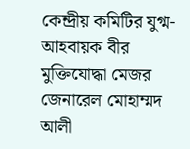কেন্দ্রীয় কমিটির যুগ্ম-আহবায়ক বীর মুক্তিযোদ্ধা মেজর জেনারেল মোহাম্মদ আলী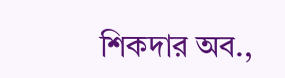শিকদার অব.,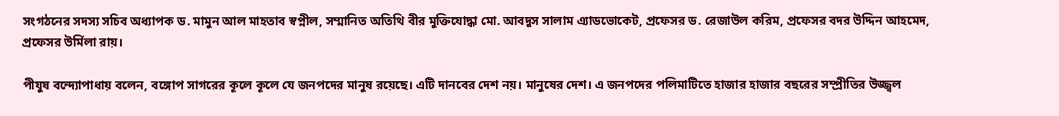সংগঠনের সদস্য সচিব অধ্যাপক ড. মামুন আল মাহতাব স্বপ্নীল, সম্মানিত অতিথি বীর মুক্তিযোদ্ধা মো. আবদুস সালাম এ্যাডভোকেট, প্রফেসর ড. রেজাউল করিম, প্রফেসর বদর উদ্দিন আহমেদ, প্রফেসর উর্মিলা রায়।

পীযুষ বন্দ্যোপাধায় বলেন, বঙ্গোপ সাগরের কূলে কূলে যে জনপদের মানুষ রয়েছে। এটি দানবের দেশ নয়। মানুষের দেশ। এ জনপদের পলিমাটিতে হাজার হাজার বছরের সম্প্রীতির উজ্জ্বল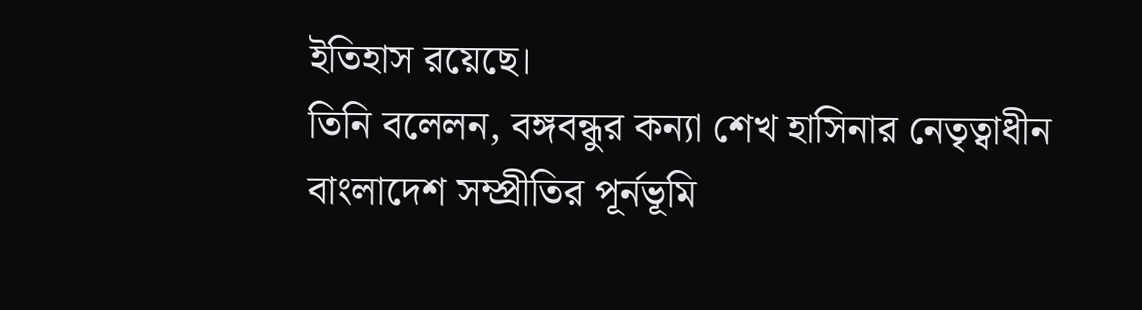ইতিহাস রয়েছে।
তিনি বলেলন, বঙ্গবন্ধুর কন্যা শেখ হাসিনার নেতৃত্বাধীন বাংলাদেশ সম্প্রীতির পূর্নভূমি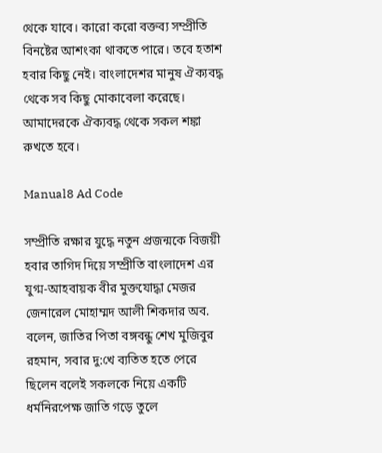থেকে যাবে। কারো করো বক্তব্য সম্প্রীতি বিনষ্টের আশংকা থাকতে পারে। তবে হতাশ হবার কিছু নেই। বাংলাদেশর মানুষ ঐক্যবদ্ধ থেকে সব কিছু মোকাবেলা করেছে। আমাদেরকে ঐক্যবদ্ধ থেকে সকল শঙ্কা রুখতে হবে।

Manual8 Ad Code

সম্প্রীতি রক্ষার যুদ্ধে নতুন প্রজন্মকে বিজয়ী হবার তাগিদ দিয়ে সম্প্রীতি বাংলাদেশ এর যুগ্ম-আহবায়ক বীর মুক্তযোদ্ধা মেজর জেনারেল মোহাম্মদ আলী শিকদার অব. বলেন, জাতির পিতা বঙ্গবন্ধু শেখ মুজিবুর রহমান, সবার দু:খে ব্যতিত হতে পেরে ছিলেন বলেই সকলকে নিয়ে একটি ধর্মনিরপেক্ষ জাতি গড়ে তুলে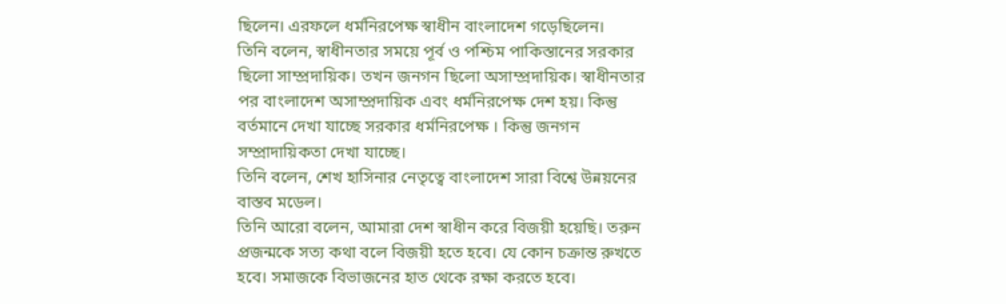ছিলেন। এরফলে ধর্মনিরপেক্ষ স্বাধীন বাংলাদেশ গড়েছিলেন।
তিনি বলেন, স্বাধীনতার সময়ে পূর্ব ও পশ্চিম পাকিস্তানের সরকার ছিলো সাম্প্রদায়িক। তখন জনগন ছিলো অসাম্প্রদায়িক। স্বাধীনতার পর বাংলাদেশ অসাম্প্রদায়িক এবং ধর্মনিরপেক্ষ দেশ হয়। কিন্তু বর্তমানে দেখা যাচ্ছে সরকার ধর্মনিরপেক্ষ । কিন্তু জনগন সম্প্রাদায়িকতা দেখা যাচ্ছে।
তিনি বলেন, শেখ হাসিনার নেতৃত্বে বাংলাদেশ সারা বিশ্বে উন্নয়নের বাস্তব মডেল।
তিনি আরো বলেন, আমারা দেশ স্বাধীন করে বিজয়ী হয়েছি। তরুন প্রজন্মকে সত্য কথা বলে বিজয়ী হতে হবে। যে কোন চক্রান্ত রুখতে হবে। সমাজকে বিভাজনের হাত থেকে রক্ষা করতে হবে।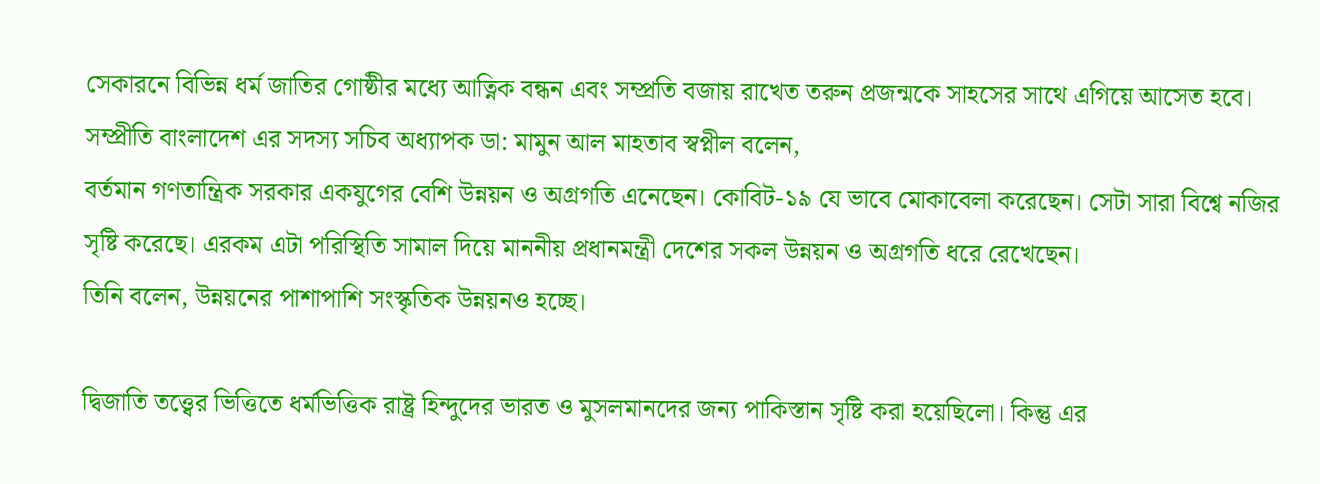সেকারনে বিভিন্ন ধর্ম জাতির গোষ্ঠীর মধ্যে আত্নিক বন্ধন এবং সম্প্রতি বজায় রাখেত তরুন প্রজন্মকে সাহসের সাথে এগিয়ে আসেত হবে। সম্প্রীতি বাংলাদেশ এর সদস্য সচিব অধ্যাপক ডা: মামুন আল মাহতাব স্বপ্নীল বলেন,
বর্তমান গণতান্ত্রিক সরকার একযুগের বেশি উন্নয়ন ও অগ্রগতি এনেছেন। কোবিট-১৯ যে ভাবে মোকাবেলা করেছেন। সেটা সারা বিশ্বে নজির সৃষ্টি করেছে। এরকম এটা পরিস্থিতি সামাল দিয়ে মাননীয় প্রধানমন্ত্রী দেশের সকল উন্নয়ন ও অগ্রগতি ধরে রেখেছেন।
তিনি বলেন, উন্নয়নের পাশাপাশি সংস্কৃতিক উন্নয়নও হচ্ছে।

দ্বিজাতি তত্ত্বের ভিত্তিতে ধর্মভিত্তিক রাষ্ট্র হিন্দুদের ভারত ও মুসলমানদের জন্য পাকিস্তান সৃষ্টি করা হয়েছিলো। কিন্তু এর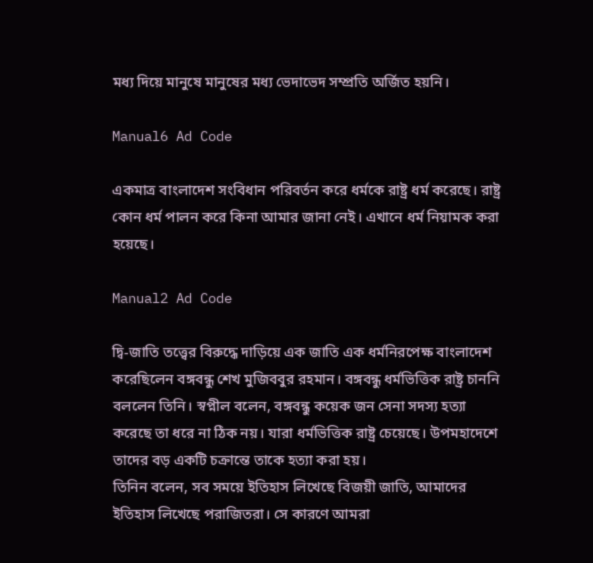মধ্য দিয়ে মানুষে মানুষের মধ্য ভেদাভেদ সম্প্রতি অর্জিত হয়নি।

Manual6 Ad Code

একমাত্র বাংলাদেশ সংবিধান পরিবর্তন করে ধর্মকে রাষ্ট্র ধর্ম করেছে। রাষ্ট্র কোন ধর্ম পালন করে কিনা আমার জানা নেই। এখানে ধর্ম নিয়ামক করা হয়েছে।

Manual2 Ad Code

দ্বি-জাতি তত্ত্বের বিরুদ্ধে দাড়িয়ে এক জাতি এক ধর্মনিরপেক্ষ বাংলাদেশ করেছিলেন বঙ্গবন্ধু শেখ মুজিববুর রহমান। বঙ্গবন্ধু ধর্মভিত্তিক রাষ্ট্র চাননি বললেন তিনি। স্বপ্নীল বলেন, বঙ্গবন্ধু কয়েক জন সেনা সদস্য হত্যা করেছে তা ধরে না ঠিক নয়। যারা ধর্মভিত্তিক রাষ্ট্র চেয়েছে। উপমহাদেশে তাদের বড় একটি চক্রান্তে তাকে হত্যা করা হয়।
তিনিন বলেন, সব সময়ে ইতিহাস লিখেছে বিজয়ী জাতি, আমাদের ইতিহাস লিখেছে পরাজিতরা। সে কারণে আমরা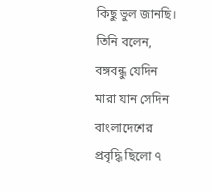কিছু ভুল জানছি। তিনি বলেন, বঙ্গবন্ধু যেদিন মারা যান সেদিন বাংলাদেশের প্রবৃদ্ধি ছিলো ৭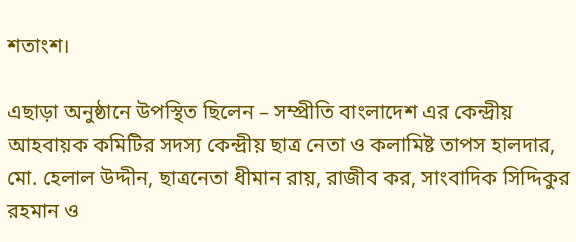শতাংশ।

এছাড়া অনুষ্ঠানে উপস্থিত ছিলেন – সম্প্রীতি বাংলাদেশ এর কেন্দ্রীয় আহবায়ক কমিটির সদস্য কেন্দ্রীয় ছাত্র নেতা ও কলামিষ্ট তাপস হালদার, মো. হেলাল উদ্দীন, ছাত্রনেতা ধীমান রায়, রাজীব কর, সাংবাদিক সিদ্দিকুর রহমান ও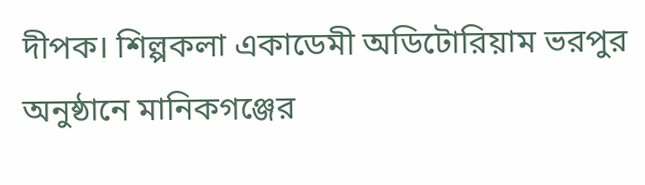দীপক। শিল্পকলা একাডেমী অডিটোরিয়াম ভরপুর অনুষ্ঠানে মানিকগঞ্জের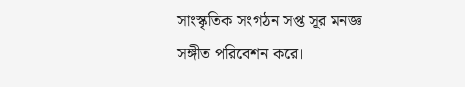সাংস্কৃতিক সংগঠন সপ্ত সূর মনজ্ঞ সঙ্গীত পরিবেশন করে।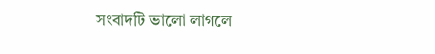সংবাদটি ভালো লাগলে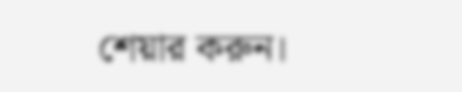শেয়ার করুন।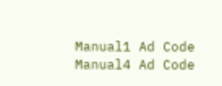Manual1 Ad Code
Manual4 Ad Code